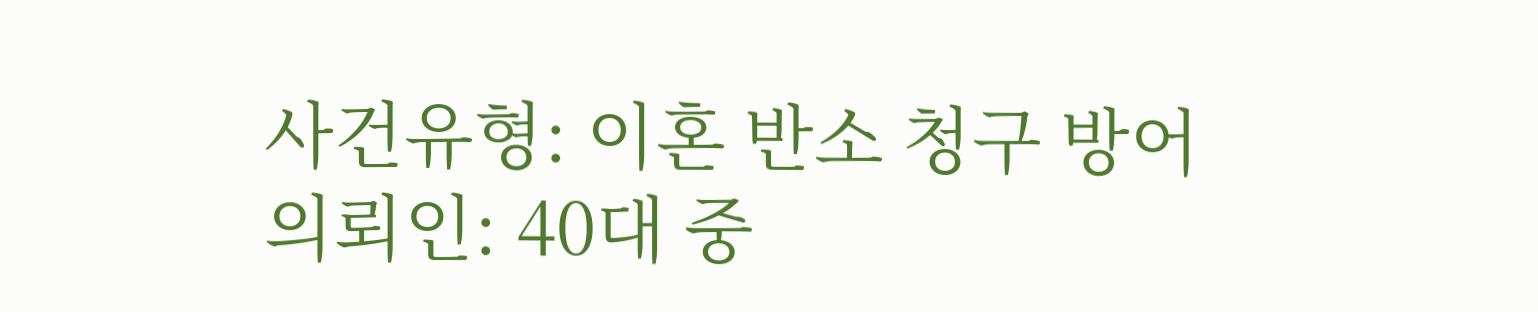사건유형: 이혼 반소 청구 방어
의뢰인: 40대 중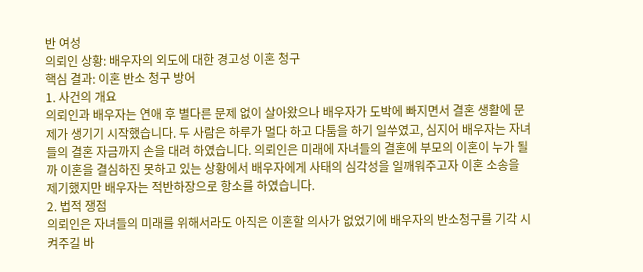반 여성
의뢰인 상황: 배우자의 외도에 대한 경고성 이혼 청구
핵심 결과: 이혼 반소 청구 방어
1. 사건의 개요
의뢰인과 배우자는 연애 후 별다른 문제 없이 살아왔으나 배우자가 도박에 빠지면서 결혼 생활에 문제가 생기기 시작했습니다. 두 사람은 하루가 멀다 하고 다툼을 하기 일쑤였고, 심지어 배우자는 자녀들의 결혼 자금까지 손을 대려 하였습니다. 의뢰인은 미래에 자녀들의 결혼에 부모의 이혼이 누가 될까 이혼을 결심하진 못하고 있는 상황에서 배우자에게 사태의 심각성을 일깨워주고자 이혼 소송을 제기했지만 배우자는 적반하장으로 항소를 하였습니다.
2. 법적 쟁점
의뢰인은 자녀들의 미래를 위해서라도 아직은 이혼할 의사가 없었기에 배우자의 반소청구를 기각 시켜주길 바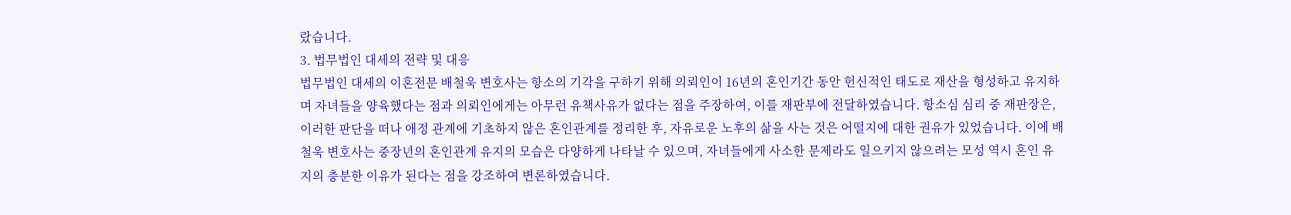랐습니다.
3. 법무법인 대세의 전략 및 대응
법무법인 대세의 이혼전문 배철욱 변호사는 항소의 기각을 구하기 위해 의뢰인이 16년의 혼인기간 동안 헌신적인 태도로 재산을 형성하고 유지하며 자녀들을 양육했다는 점과 의뢰인에게는 아무런 유책사유가 없다는 점을 주장하여, 이를 재판부에 전달하였습니다. 항소심 심리 중 재판장은, 이러한 판단을 떠나 애정 관계에 기초하지 않은 혼인관계를 정리한 후, 자유로운 노후의 삶을 사는 것은 어떨지에 대한 권유가 있었습니다. 이에 배철욱 변호사는 중장년의 혼인관계 유지의 모습은 다양하게 나타날 수 있으며, 자녀들에게 사소한 문제라도 일으키지 않으려는 모성 역시 혼인 유지의 충분한 이유가 된다는 점을 강조하여 변론하였습니다.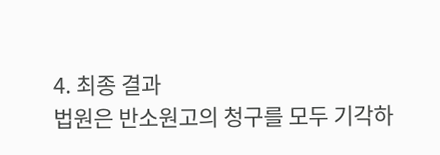4. 최종 결과
법원은 반소원고의 청구를 모두 기각하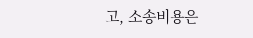고, 소송비용은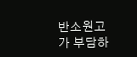반소원고가 부담하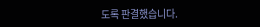도록 판결했습니다.